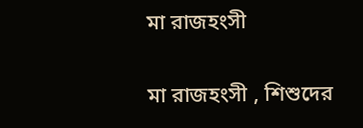মা রাজহংসী

মা রাজহংসী , শিশুদের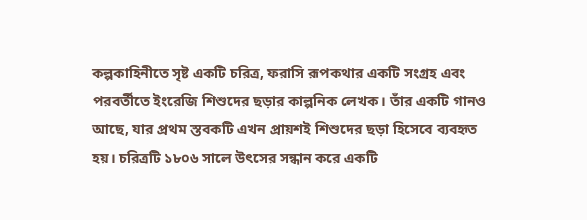কল্পকাহিনীতে সৃষ্ট একটি চরিত্র, ফরাসি রূপকথার একটি সংগ্রহ এবং পরবর্তীতে ইংরেজি শিশুদের ছড়ার কাল্পনিক লেখক। তাঁর একটি গানও আছে, যার প্রথম স্তবকটি এখন প্রায়শই শিশুদের ছড়া হিসেবে ব্যবহৃত হয়। চরিত্রটি ১৮০৬ সালে উৎসের সন্ধান করে একটি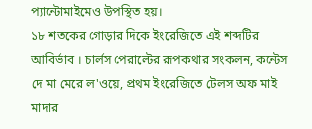প্যান্টোমাইমেও উপস্থিত হয়।
১৮ শতকের গোড়ার দিকে ইংরেজিতে এই শব্দটির আবির্ভাব । চার্লস পেরাল্টের রূপকথার সংকলন, কন্টেস দে মা মেরে ল'ওয়ে, প্রথম ইংরেজিতে টেলস অফ মাই মাদার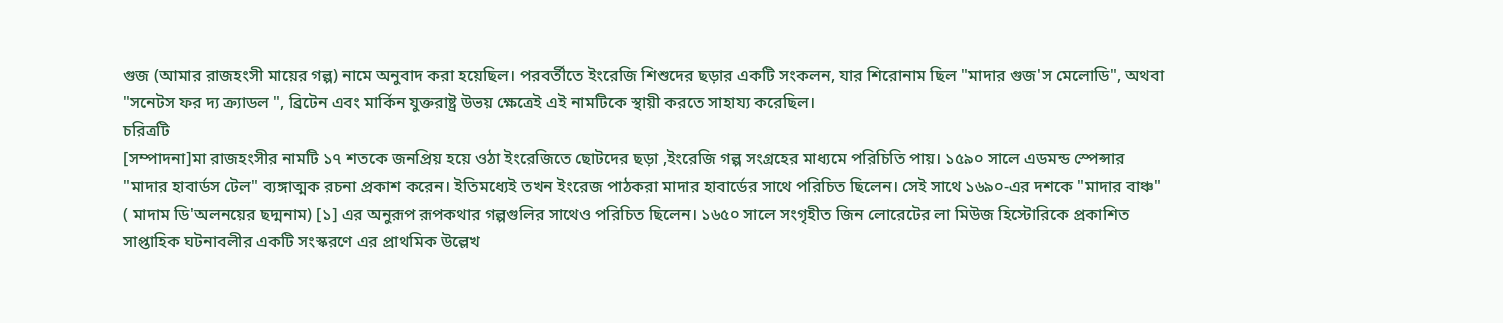গুজ (আমার রাজহংসী মায়ের গল্প) নামে অনুবাদ করা হয়েছিল। পরবর্তীতে ইংরেজি শিশুদের ছড়ার একটি সংকলন, যার শিরোনাম ছিল "মাদার গুজ'স মেলোডি", অথবা "সনেটস ফর দ্য ক্র্যাডল ", ব্রিটেন এবং মার্কিন যুক্তরাষ্ট্র উভয় ক্ষেত্রেই এই নামটিকে স্থায়ী করতে সাহায্য করেছিল।
চরিত্রটি
[সম্পাদনা]মা রাজহংসীর নামটি ১৭ শতকে জনপ্রিয় হয়ে ওঠা ইংরেজিতে ছোটদের ছড়া ,ইংরেজি গল্প সংগ্রহের মাধ্যমে পরিচিতি পায়। ১৫৯০ সালে এডমন্ড স্পেন্সার "মাদার হাবার্ডস টেল" ব্যঙ্গাত্মক রচনা প্রকাশ করেন। ইতিমধ্যেই তখন ইংরেজ পাঠকরা মাদার হাবার্ডের সাথে পরিচিত ছিলেন। সেই সাথে ১৬৯০-এর দশকে "মাদার বাঞ্চ" ( মাদাম ডি'অলনয়ের ছদ্মনাম) [১] এর অনুরূপ রূপকথার গল্পগুলির সাথেও পরিচিত ছিলেন। ১৬৫০ সালে সংগৃহীত জিন লোরেটের লা মিউজ হিস্টোরিকে প্রকাশিত সাপ্তাহিক ঘটনাবলীর একটি সংস্করণে এর প্রাথমিক উল্লেখ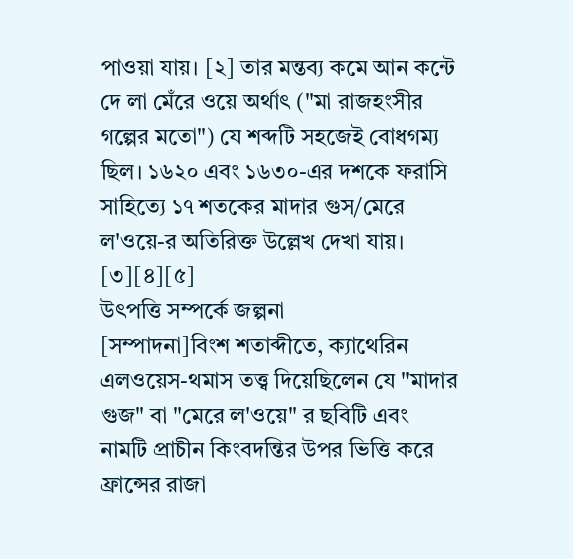পাওয়া যায়। [২] তার মন্তব্য কমে আন কন্টে দে লা মেঁরে ওয়ে অর্থাৎ ("মা রাজহংসীর গল্পের মতো") যে শব্দটি সহজেই বোধগম্য ছিল। ১৬২০ এবং ১৬৩০-এর দশকে ফরাসি সাহিত্যে ১৭ শতকের মাদার গুস/মেরে ল'ওয়ে-র অতিরিক্ত উল্লেখ দেখা যায়। [৩][৪][৫]
উৎপত্তি সম্পর্কে জল্পনা
[সম্পাদনা]বিংশ শতাব্দীতে, ক্যাথেরিন এলওয়েস-থমাস তত্ত্ব দিয়েছিলেন যে "মাদার গুজ" বা "মেরে ল'ওয়ে" র ছবিটি এবং নামটি প্রাচীন কিংবদন্তির উপর ভিত্তি করে ফ্রান্সের রাজা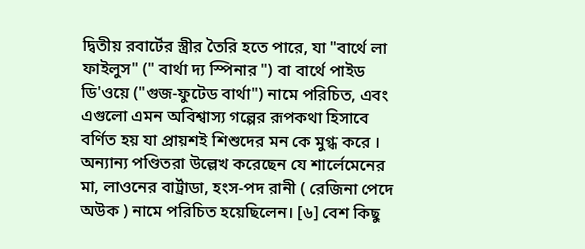দ্বিতীয় রবার্টের স্ত্রীর তৈরি হতে পারে, যা "বার্থে লা ফাইলুস" (" বার্থা দ্য স্পিনার ") বা বার্থে পাইড ডি'ওয়ে ("গুজ-ফুটেড বার্থা") নামে পরিচিত, এবং এগুলো এমন অবিশ্বাস্য গল্পের রূপকথা হিসাবে বর্ণিত হয় যা প্রায়শই শিশুদের মন কে মুগ্ধ করে । অন্যান্য পণ্ডিতরা উল্লেখ করেছেন যে শার্লেমেনের মা, লাওনের বার্ট্রাডা, হংস-পদ রানী ( রেজিনা পেদে অউক ) নামে পরিচিত হয়েছিলেন। [৬] বেশ কিছু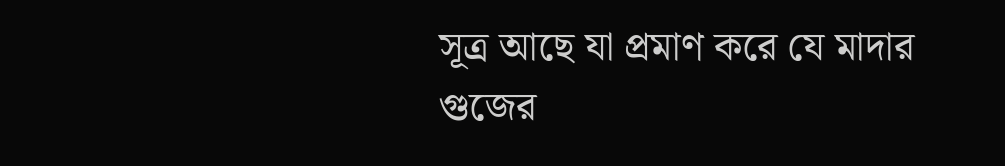সূত্র আছে যা প্রমাণ করে যে মাদার গুজের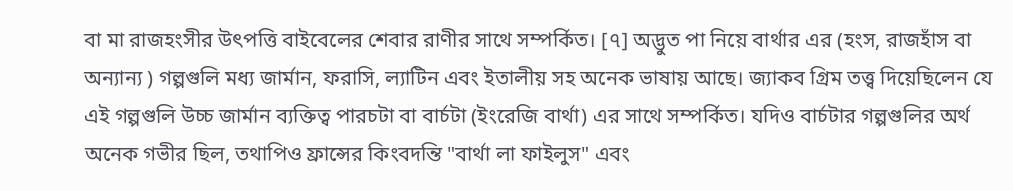বা মা রাজহংসীর উৎপত্তি বাইবেলের শেবার রাণীর সাথে সম্পর্কিত। [৭] অদ্ভুত পা নিয়ে বার্থার এর (হংস, রাজহাঁস বা অন্যান্য ) গল্পগুলি মধ্য জার্মান, ফরাসি, ল্যাটিন এবং ইতালীয় সহ অনেক ভাষায় আছে। জ্যাকব গ্রিম তত্ত্ব দিয়েছিলেন যে এই গল্পগুলি উচ্চ জার্মান ব্যক্তিত্ব পারচটা বা বার্চটা (ইংরেজি বার্থা) এর সাথে সম্পর্কিত। যদিও বার্চটার গল্পগুলির অর্থ অনেক গভীর ছিল, তথাপিও ফ্রান্সের কিংবদন্তি "বার্থা লা ফাইলুস" এবং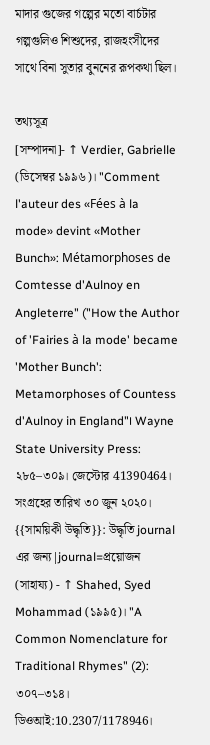মাদার গুজের গল্পের মতো বার্চটার গল্পগুলিও শিশুদের, রাজহংসীদের সাথে বিনা সুতার বুননের রূপকথা ছিল।

তথ্যসূত্র
[সম্পাদনা]- ↑ Verdier, Gabrielle (ডিসেম্বর ১৯৯৬)। "Comment l'auteur des «Fées à la mode» devint «Mother Bunch»: Métamorphoses de Comtesse d'Aulnoy en Angleterre" ("How the Author of 'Fairies à la mode' became 'Mother Bunch': Metamorphoses of Countess d'Aulnoy in England"। Wayne State University Press: ২৮৫–৩০৯। জেস্টোর 41390464। সংগ্রহের তারিখ ৩০ জুন ২০২০।
{{সাময়িকী উদ্ধৃতি}}: উদ্ধৃতি journal এর জন্য|journal=প্রয়োজন (সাহায্য) - ↑ Shahed, Syed Mohammad (১৯৯৫)। "A Common Nomenclature for Traditional Rhymes" (2): ৩০৭–৩১৪। ডিওআই:10.2307/1178946।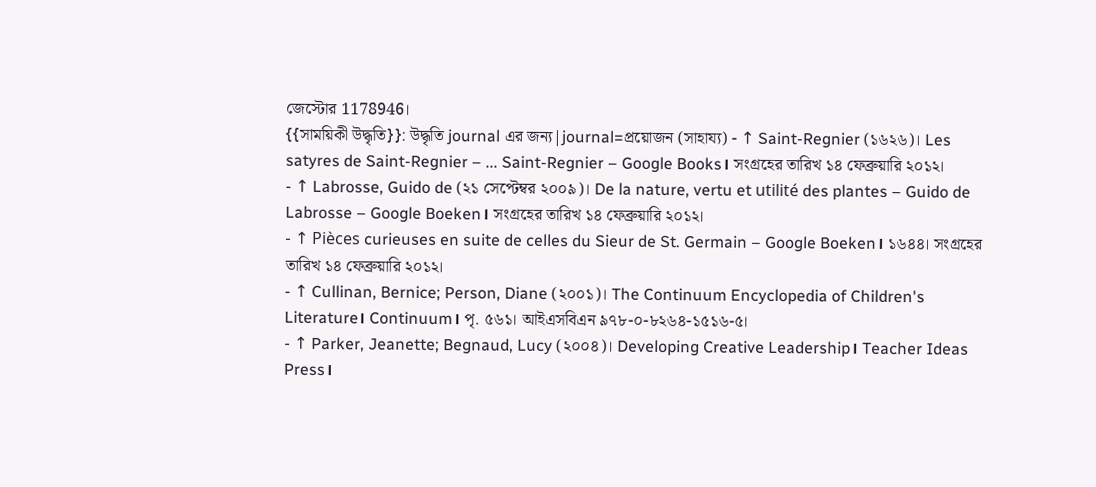জেস্টোর 1178946।
{{সাময়িকী উদ্ধৃতি}}: উদ্ধৃতি journal এর জন্য|journal=প্রয়োজন (সাহায্য) - ↑ Saint-Regnier (১৬২৬)। Les satyres de Saint-Regnier – ... Saint-Regnier – Google Books। সংগ্রহের তারিখ ১৪ ফেব্রুয়ারি ২০১২।
- ↑ Labrosse, Guido de (২১ সেপ্টেম্বর ২০০৯)। De la nature, vertu et utilité des plantes – Guido de Labrosse – Google Boeken। সংগ্রহের তারিখ ১৪ ফেব্রুয়ারি ২০১২।
- ↑ Pièces curieuses en suite de celles du Sieur de St. Germain – Google Boeken। ১৬৪৪। সংগ্রহের তারিখ ১৪ ফেব্রুয়ারি ২০১২।
- ↑ Cullinan, Bernice; Person, Diane (২০০১)। The Continuum Encyclopedia of Children's Literature। Continuum। পৃ. ৫৬১। আইএসবিএন ৯৭৮-০-৮২৬৪-১৫১৬-৫।
- ↑ Parker, Jeanette; Begnaud, Lucy (২০০৪)। Developing Creative Leadership। Teacher Ideas Press।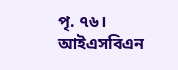পৃ. ৭৬। আইএসবিএন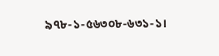৯৭৮-১-৫৬৩০৮-৬৩১-১।